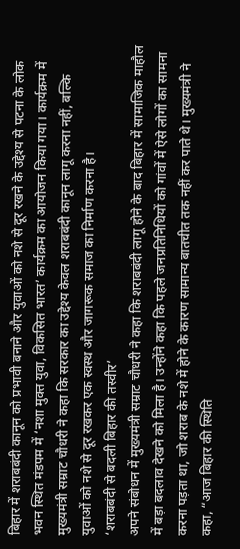बिहार में शराबबंदी कानून को प्रभावी बनाने और युवाओं को नशे से दूर रखने के उद्देश्य से पटना के लोक भवन स्थित मंडपम में ‘नशा मुक्त युवा, विकसित भारत’ कार्यक्रम का आयोजन किया गया। कार्यक्रम में मुख्यमंत्री सम्राट चौधरी ने कहा कि सरकार का उद्देश्य केवल शराबबंदी कानून लागू करना नहीं, बल्कि युवाओं को नशे से दूर रखकर एक स्वस्थ और जागरूक समाज का निर्माण करना है।
‘शराबबंदी से बदली बिहार की तस्वीर’
अपने संबोधन में मुख्यमंत्री सम्राट चौधरी ने कहा कि शराबबंदी लागू होने के बाद बिहार में सामाजिक माहौल में बड़ा बदलाव देखने को मिला है। उन्होंने कहा कि पहले जनप्रतिनिधियों को गांवों में ऐसे लोगों का सामना करना पड़ता था, जो शराब के नशे में होने के कारण सामान्य बातचीत तक नहीं कर पाते थे। मुख्यमंत्री ने कहा, “आज बिहार की स्थिति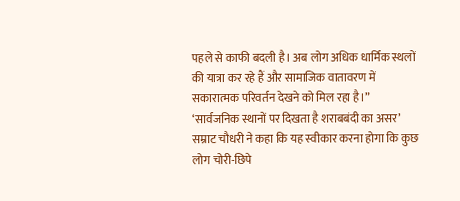पहले से काफी बदली है। अब लोग अधिक धार्मिक स्थलों की यात्रा कर रहे हैं और सामाजिक वातावरण में सकारात्मक परिवर्तन देखने को मिल रहा है।”
‘सार्वजनिक स्थानों पर दिखता है शराबबंदी का असर’
सम्राट चौधरी ने कहा कि यह स्वीकार करना होगा कि कुछ लोग चोरी-छिपे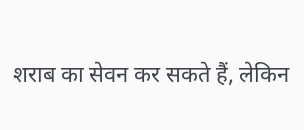शराब का सेवन कर सकते हैं, लेकिन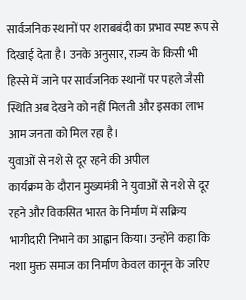सार्वजनिक स्थानों पर शराबबंदी का प्रभाव स्पष्ट रूप से दिखाई देता है। उनके अनुसार, राज्य के किसी भी हिस्से में जाने पर सार्वजनिक स्थानों पर पहले जैसी स्थिति अब देखने को नहीं मिलती और इसका लाभ आम जनता को मिल रहा है।
युवाओं से नशे से दूर रहने की अपील
कार्यक्रम के दौरान मुख्यमंत्री ने युवाओं से नशे से दूर रहने और विकसित भारत के निर्माण में सक्रिय भागीदारी निभाने का आह्वान किया। उन्होंने कहा कि नशा मुक्त समाज का निर्माण केवल कानून के जरिए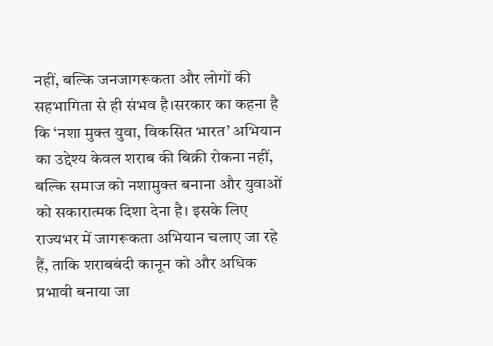नहीं, बल्कि जनजागरूकता और लोगों की सहभागिता से ही संभव है।सरकार का कहना है कि ‘नशा मुक्त युवा, विकसित भारत’ अभियान का उद्देश्य केवल शराब की बिक्री रोकना नहीं, बल्कि समाज को नशामुक्त बनाना और युवाओं को सकारात्मक दिशा देना है। इसके लिए राज्यभर में जागरूकता अभियान चलाए जा रहे हैं, ताकि शराबबंदी कानून को और अधिक प्रभावी बनाया जा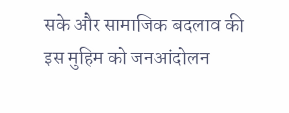सके और सामाजिक बदलाव की इस मुहिम को जनआंदोलन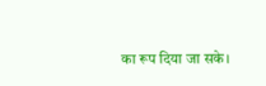का रूप दिया जा सके।